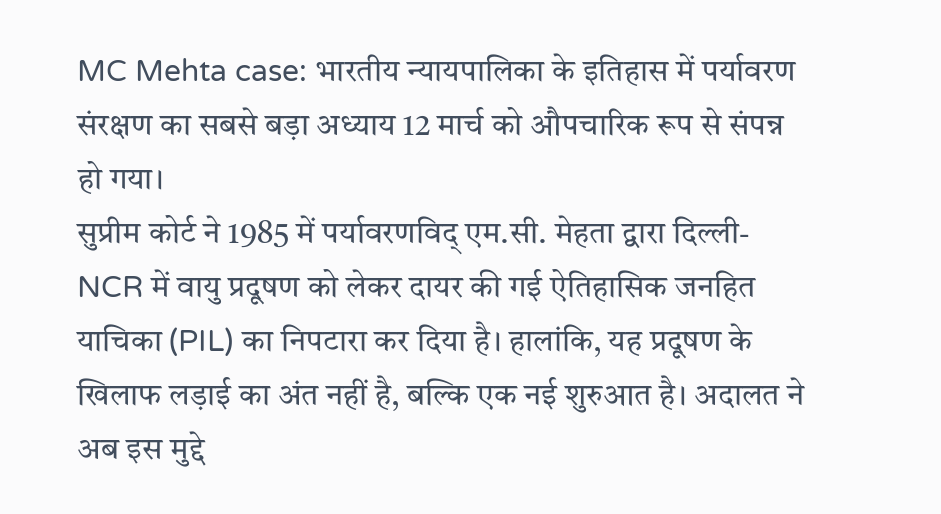MC Mehta case: भारतीय न्यायपालिका के इतिहास में पर्यावरण संरक्षण का सबसे बड़ा अध्याय 12 मार्च को औपचारिक रूप से संपन्न हो गया।
सुप्रीम कोर्ट ने 1985 में पर्यावरणविद् एम.सी. मेहता द्वारा दिल्ली-NCR में वायु प्रदूषण को लेकर दायर की गई ऐतिहासिक जनहित याचिका (PIL) का निपटारा कर दिया है। हालांकि, यह प्रदूषण के खिलाफ लड़ाई का अंत नहीं है, बल्कि एक नई शुरुआत है। अदालत ने अब इस मुद्दे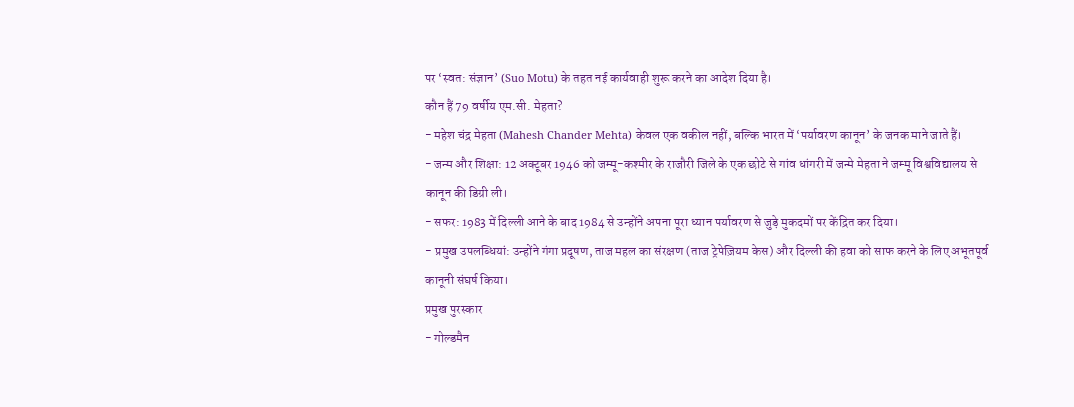पर ‘स्वत: संज्ञान’ (Suo Motu) के तहत नई कार्यवाही शुरू करने का आदेश दिया है।
कौन हैं 79 वर्षीय एम.सी. मेहता?
- महेश चंद्र मेहता (Mahesh Chander Mehta) केवल एक वकील नहीं, बल्कि भारत में ‘पर्यावरण कानून’ के जनक माने जाते हैं।
- जन्म और शिक्षा: 12 अक्टूबर 1946 को जम्मू-कश्मीर के राजौरी जिले के एक छोटे से गांव धांगरी में जन्मे मेहता ने जम्मू विश्वविद्यालय से कानून की डिग्री ली।
- सफर: 1983 में दिल्ली आने के बाद 1984 से उन्होंने अपना पूरा ध्यान पर्यावरण से जुड़े मुकदमों पर केंद्रित कर दिया।
- प्रमुख उपलब्धियां: उन्होंने गंगा प्रदूषण, ताज महल का संरक्षण (ताज ट्रेपेज़ियम केस) और दिल्ली की हवा को साफ करने के लिए अभूतपूर्व कानूनी संघर्ष किया।
प्रमुख पुरस्कार
- गोल्डमैन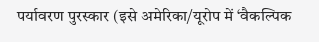पर्यावरण पुरस्कार (इसे अमेरिका/यूरोप में ‘वैकल्पिक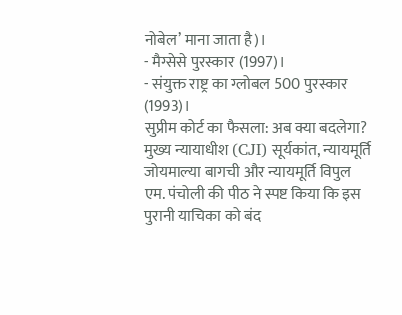नोबेल’ माना जाता है)।
- मैग्सेसे पुरस्कार (1997)।
- संयुक्त राष्ट्र का ग्लोबल 500 पुरस्कार (1993)।
सुप्रीम कोर्ट का फैसला: अब क्या बदलेगा?
मुख्य न्यायाधीश (CJI) सूर्यकांत, न्यायमूर्ति जोयमाल्या बागची और न्यायमूर्ति विपुल एम. पंचोली की पीठ ने स्पष्ट किया कि इस पुरानी याचिका को बंद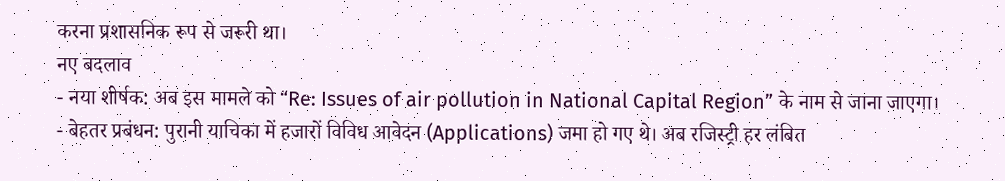करना प्रशासनिक रूप से जरूरी था।
नए बदलाव
- नया शीर्षक: अब इस मामले को “Re: Issues of air pollution in National Capital Region” के नाम से जाना जाएगा।
- बेहतर प्रबंधन: पुरानी याचिका में हजारों विविध आवेदन (Applications) जमा हो गए थे। अब रजिस्ट्री हर लंबित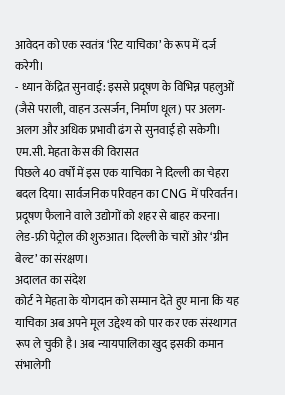आवेदन को एक स्वतंत्र ‘रिट याचिका’ के रूप में दर्ज करेगी।
- ध्यान केंद्रित सुनवाई: इससे प्रदूषण के विभिन्न पहलुओं (जैसे पराली, वाहन उत्सर्जन, निर्माण धूल) पर अलग-अलग और अधिक प्रभावी ढंग से सुनवाई हो सकेगी।
एम.सी. मेहता केस की विरासत
पिछले 40 वर्षों में इस एक याचिका ने दिल्ली का चेहरा बदल दिया। सार्वजनिक परिवहन का CNG में परिवर्तन। प्रदूषण फैलाने वाले उद्योगों को शहर से बाहर करना। लेड-फ्री पेट्रोल की शुरुआत। दिल्ली के चारों ओर ‘ग्रीन बेल्ट’ का संरक्षण।
अदालत का संदेश
कोर्ट ने मेहता के योगदान को सम्मान देते हुए माना कि यह याचिका अब अपने मूल उद्देश्य को पार कर एक संस्थागत रूप ले चुकी है। अब न्यायपालिका खुद इसकी कमान संभालेगी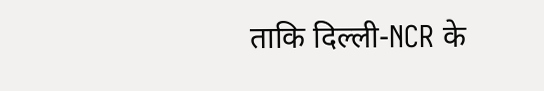ताकि दिल्ली-NCR के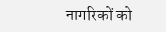नागरिकों को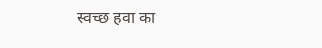स्वच्छ हवा का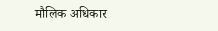मौलिक अधिकार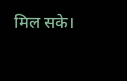मिल सके।